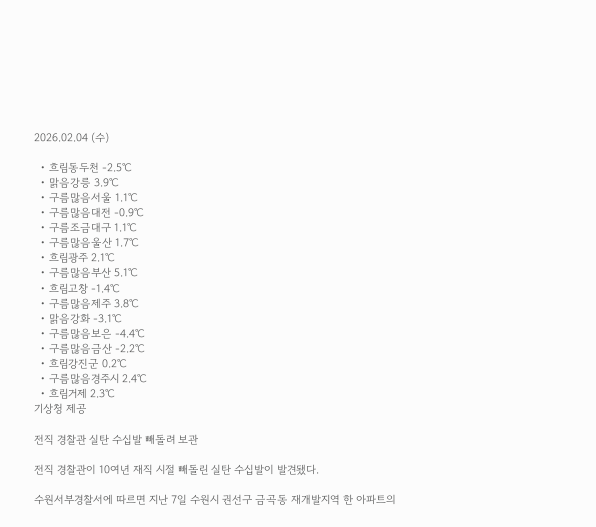2026.02.04 (수)

  • 흐림동두천 -2.5℃
  • 맑음강릉 3.9℃
  • 구름많음서울 1.1℃
  • 구름많음대전 -0.9℃
  • 구름조금대구 1.1℃
  • 구름많음울산 1.7℃
  • 흐림광주 2.1℃
  • 구름많음부산 5.1℃
  • 흐림고창 -1.4℃
  • 구름많음제주 3.8℃
  • 맑음강화 -3.1℃
  • 구름많음보은 -4.4℃
  • 구름많음금산 -2.2℃
  • 흐림강진군 0.2℃
  • 구름많음경주시 2.4℃
  • 흐림거제 2.3℃
기상청 제공

전직 경찰관 실탄 수십발 빼돌려 보관

전직 경찰관이 10여년 재직 시절 빼돌린 실탄 수십발이 발견됐다.

수원서부경찰서에 따르면 지난 7일 수원시 권선구 금곡동 재개발지역 한 아파트의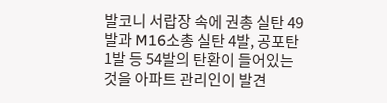발코니 서랍장 속에 권총 실탄 49발과 M16소총 실탄 4발, 공포탄 1발 등 54발의 탄환이 들어있는 것을 아파트 관리인이 발견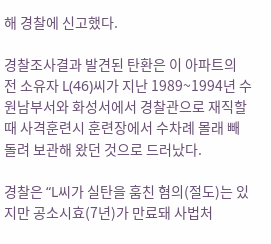해 경찰에 신고했다.

경찰조사결과 발견된 탄환은 이 아파트의 전 소유자 L(46)씨가 지난 1989~1994년 수원남부서와 화성서에서 경찰관으로 재직할 때 사격훈련시 훈련장에서 수차례 몰래 빼돌려 보관해 왔던 것으로 드러났다.

경찰은 “L씨가 실탄을 훔친 혐의(절도)는 있지만 공소시효(7년)가 만료돼 사법처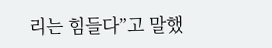리는 힘들다”고 말했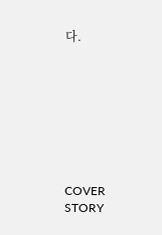다.








COVER STORY